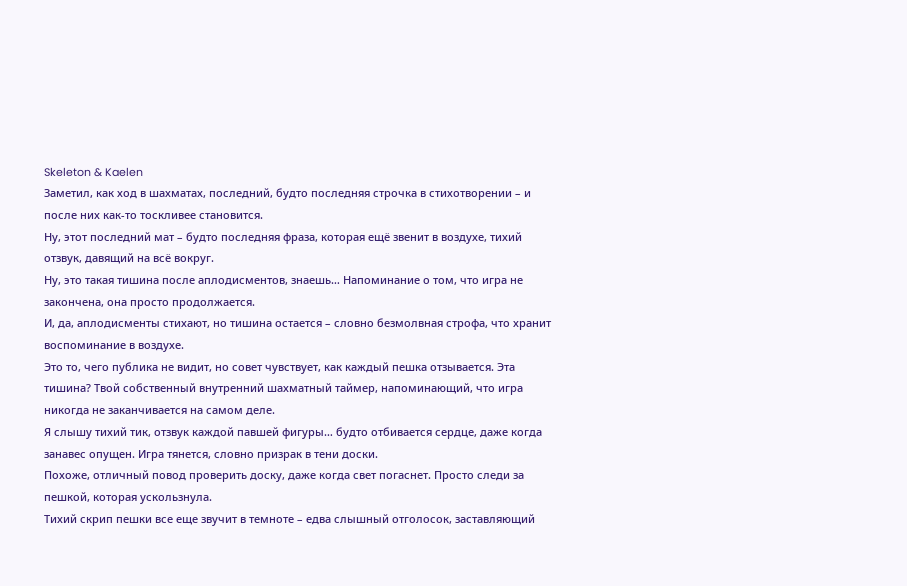Skeleton & Kaelen
Заметил, как ход в шахматах, последний, будто последняя строчка в стихотворении – и после них как-то тоскливее становится.
Ну, этот последний мат – будто последняя фраза, которая ещё звенит в воздухе, тихий отзвук, давящий на всё вокруг.
Ну, это такая тишина после аплодисментов, знаешь… Напоминание о том, что игра не закончена, она просто продолжается.
И, да, аплодисменты стихают, но тишина остается – словно безмолвная строфа, что хранит воспоминание в воздухе.
Это то, чего публика не видит, но совет чувствует, как каждый пешка отзывается. Эта тишина? Твой собственный внутренний шахматный таймер, напоминающий, что игра никогда не заканчивается на самом деле.
Я слышу тихий тик, отзвук каждой павшей фигуры… будто отбивается сердце, даже когда занавес опущен. Игра тянется, словно призрак в тени доски.
Похоже, отличный повод проверить доску, даже когда свет погаснет. Просто следи за пешкой, которая ускользнула.
Тихий скрип пешки все еще звучит в темноте – едва слышный отголосок, заставляющий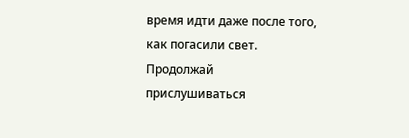время идти даже после того, как погасили свет. Продолжай прислушиваться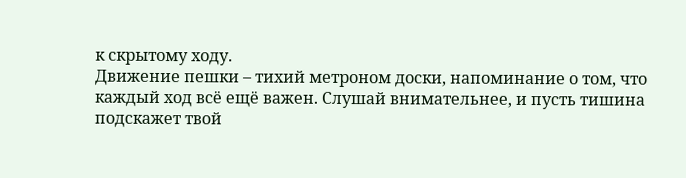к скрытому ходу.
Движение пешки – тихий метроном доски, напоминание о том, что каждый ход всё ещё важен. Слушай внимательнее, и пусть тишина подскажет твой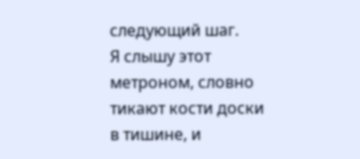следующий шаг.
Я слышу этот метроном, словно тикают кости доски в тишине, и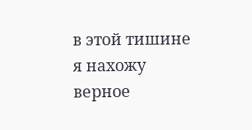в этой тишине я нахожу верное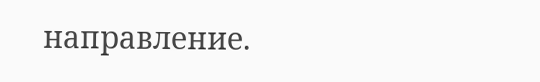направление.